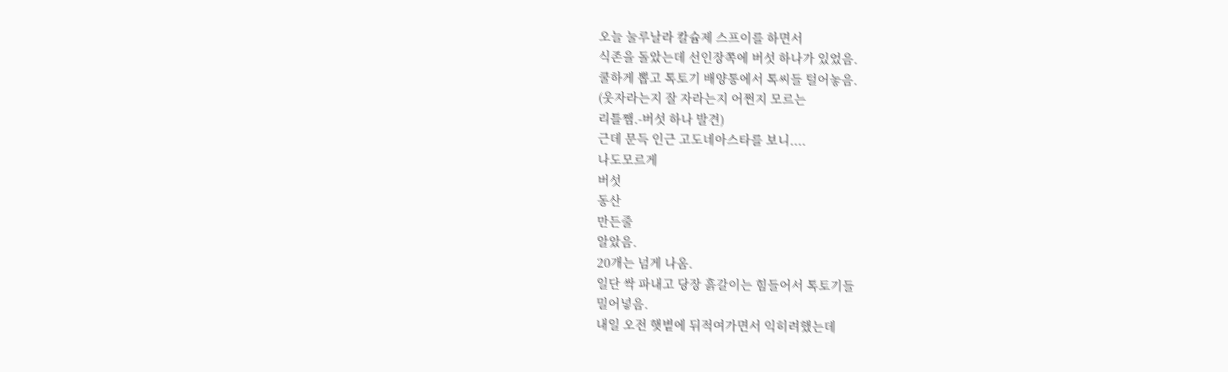오늘 눌루날라 칼슘제 스프이를 하면서
식존을 돌았는데 선인장쪽에 버섯 하나가 있었음.
쿨하게 뽑고 톡토기 배양통에서 톡씨들 털어놓음.
(웃자라는지 잘 자라는지 어쩐지 모르는
리틀쨈.-버섯 하나 발견)
근데 문득 인근 고도네아스타를 보니....
나도모르게
버섯
동산
만든줄
알았음.
20개는 넘게 나옴.
일단 싹 파내고 당장 흙갈이는 힘들어서 톡토기들
밀어넣음.
내일 오전 햇볕에 뒤적여가면서 익히려했는데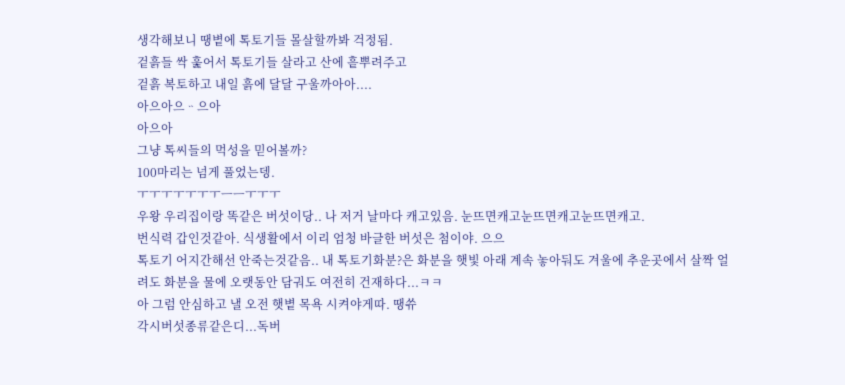생각해보니 땡볕에 톡토기들 몰살할까봐 걱정됨.
겉흙들 싹 훑어서 톡토기들 살라고 산에 흩뿌려주고
겉흙 복토하고 내일 흙에 달달 구울까아아....
아으아으ᆢ으아
아으아
그냥 톡씨들의 먹성을 믿어볼까?
100마리는 넘게 풀었는뎅.
ㅜㅜㅜㅜㅜㅜㅜㅡㅡㅜㅜㅜ
우왕 우리집이랑 똑같은 버섯이당.. 나 저거 날마다 캐고있음. 눈뜨면캐고눈뜨면캐고눈뜨면캐고.
번식력 갑인것같아. 식생활에서 이리 엄청 바글한 버섯은 첨이야. 으으
톡토기 어지간해선 안죽는것같음.. 내 톡토기화분?은 화분을 햇빛 아래 계속 놓아둬도 겨울에 추운곳에서 살짝 얼려도 화분을 물에 오랫동안 담궈도 여전히 건재하다...ㅋㅋ
아 그럼 안심하고 낼 오전 햇볕 목욕 시켜야게따. 땡쓔
각시버섯종류같은디...독버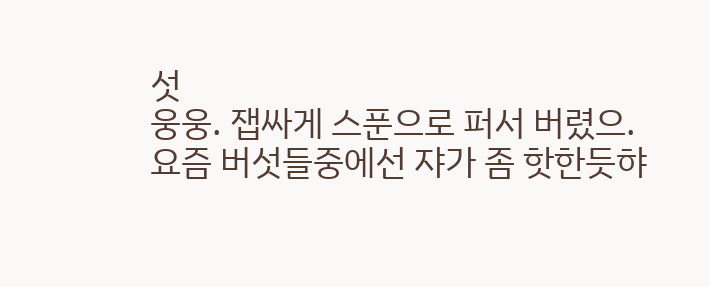섯
웅웅. 잽싸게 스푼으로 퍼서 버렸으. 요즘 버섯들중에선 쟈가 좀 핫한듯햐